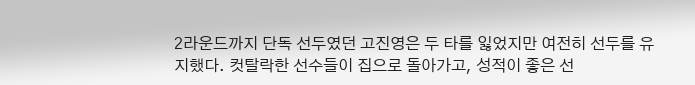2라운드까지 단독 선두였던 고진영은 두 타를 잃었지만 여전히 선두를 유지했다. 컷탈락한 선수들이 집으로 돌아가고, 성적이 좋은 선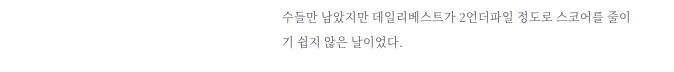수들만 남았지만 데일리베스트가 2언더파일 정도로 스코어를 줄이기 쉽지 않은 날이었다.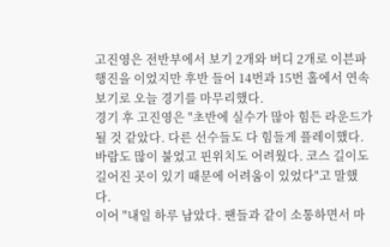고진영은 전반부에서 보기 2개와 버디 2개로 이븐파 행진을 이었지만 후반 들어 14번과 15번 홀에서 연속 보기로 오늘 경기를 마무리했다.
경기 후 고진영은 "초반에 실수가 많아 힘든 라운드가 될 것 같았다. 다른 선수들도 다 힘들게 플레이했다. 바람도 많이 불었고 핀위치도 어려웠다. 코스 길이도 길어진 곳이 있기 때문에 어려움이 있었다"고 말했다.
이어 "내일 하루 남았다. 팬들과 같이 소통하면서 마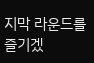지막 라운드를 즐기겠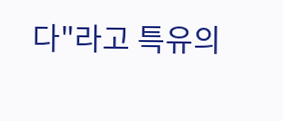다"라고 특유의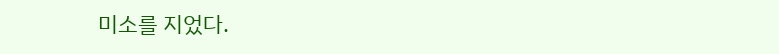미소를 지었다.